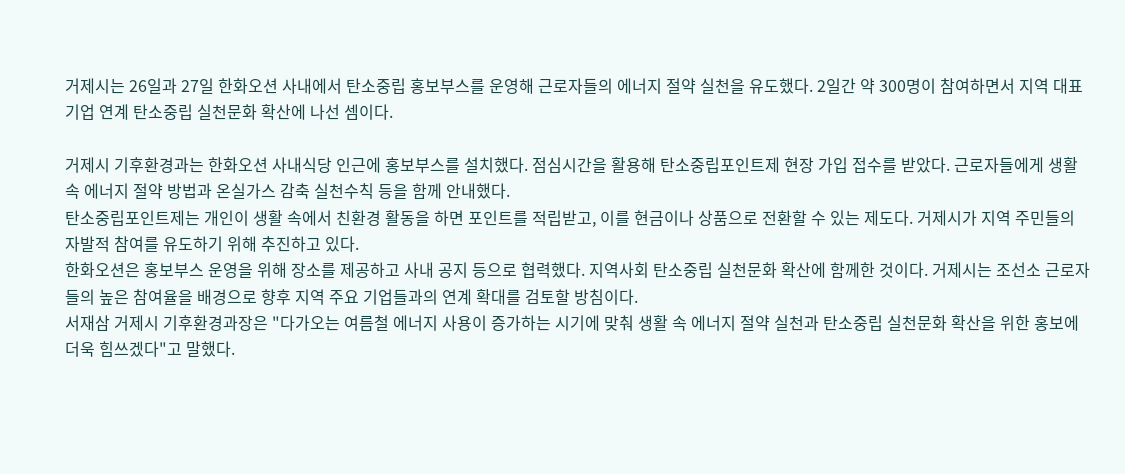거제시는 26일과 27일 한화오션 사내에서 탄소중립 홍보부스를 운영해 근로자들의 에너지 절약 실천을 유도했다. 2일간 약 300명이 참여하면서 지역 대표기업 연계 탄소중립 실천문화 확산에 나선 셈이다.

거제시 기후환경과는 한화오션 사내식당 인근에 홍보부스를 설치했다. 점심시간을 활용해 탄소중립포인트제 현장 가입 접수를 받았다. 근로자들에게 생활 속 에너지 절약 방법과 온실가스 감축 실천수칙 등을 함께 안내했다.
탄소중립포인트제는 개인이 생활 속에서 친환경 활동을 하면 포인트를 적립받고, 이를 현금이나 상품으로 전환할 수 있는 제도다. 거제시가 지역 주민들의 자발적 참여를 유도하기 위해 추진하고 있다.
한화오션은 홍보부스 운영을 위해 장소를 제공하고 사내 공지 등으로 협력했다. 지역사회 탄소중립 실천문화 확산에 함께한 것이다. 거제시는 조선소 근로자들의 높은 참여율을 배경으로 향후 지역 주요 기업들과의 연계 확대를 검토할 방침이다.
서재삼 거제시 기후환경과장은 "다가오는 여름철 에너지 사용이 증가하는 시기에 맞춰 생활 속 에너지 절약 실천과 탄소중립 실천문화 확산을 위한 홍보에 더욱 힘쓰겠다"고 말했다.